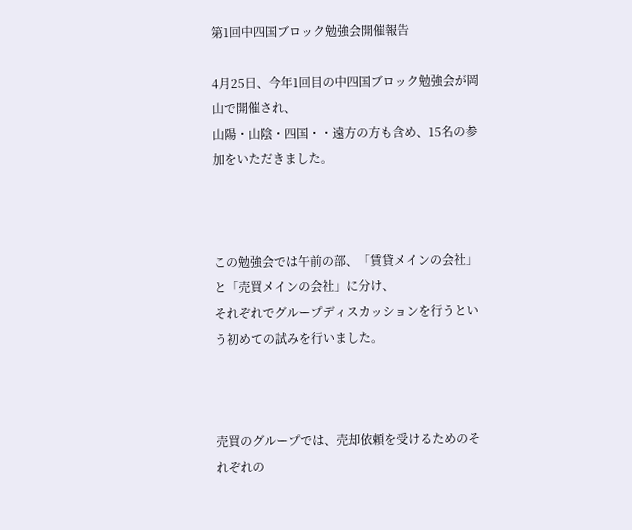第1回中四国ブロック勉強会開催報告

4月25日、今年1回目の中四国ブロック勉強会が岡山で開催され、
山陽・山陰・四国・・遠方の方も含め、15名の参加をいただきました。



この勉強会では午前の部、「賃貸メインの会社」と「売買メインの会社」に分け、
それぞれでグループディスカッションを行うという初めての試みを行いました。



売買のグループでは、売却依頼を受けるためのそれぞれの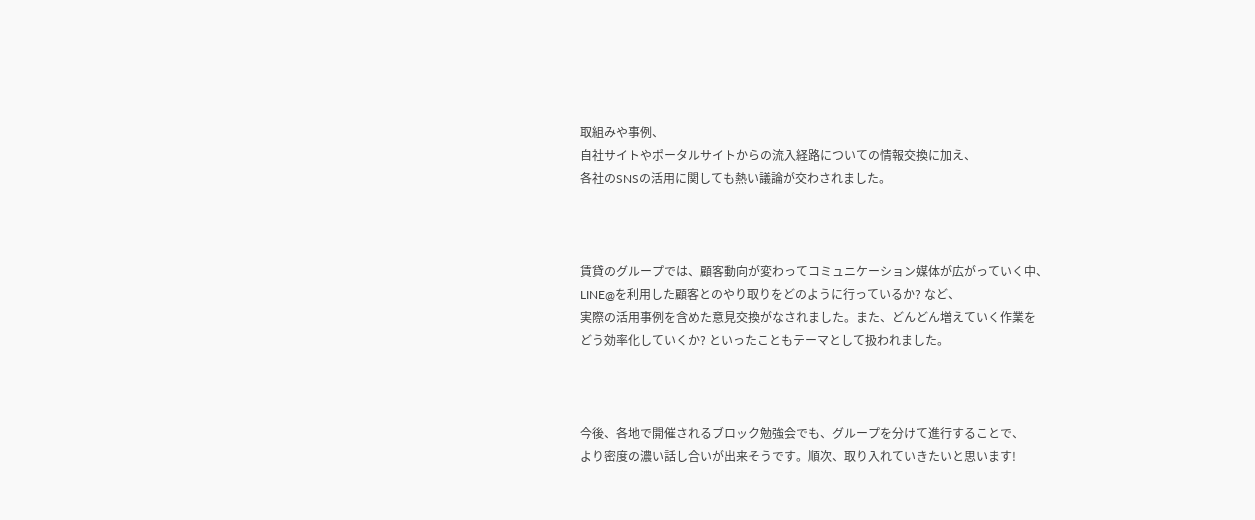取組みや事例、
自社サイトやポータルサイトからの流入経路についての情報交換に加え、
各社のSNSの活用に関しても熱い議論が交わされました。



賃貸のグループでは、顧客動向が変わってコミュニケーション媒体が広がっていく中、
LINE@を利用した顧客とのやり取りをどのように行っているか? など、
実際の活用事例を含めた意見交換がなされました。また、どんどん増えていく作業を
どう効率化していくか? といったこともテーマとして扱われました。



今後、各地で開催されるブロック勉強会でも、グループを分けて進行することで、
より密度の濃い話し合いが出来そうです。順次、取り入れていきたいと思います!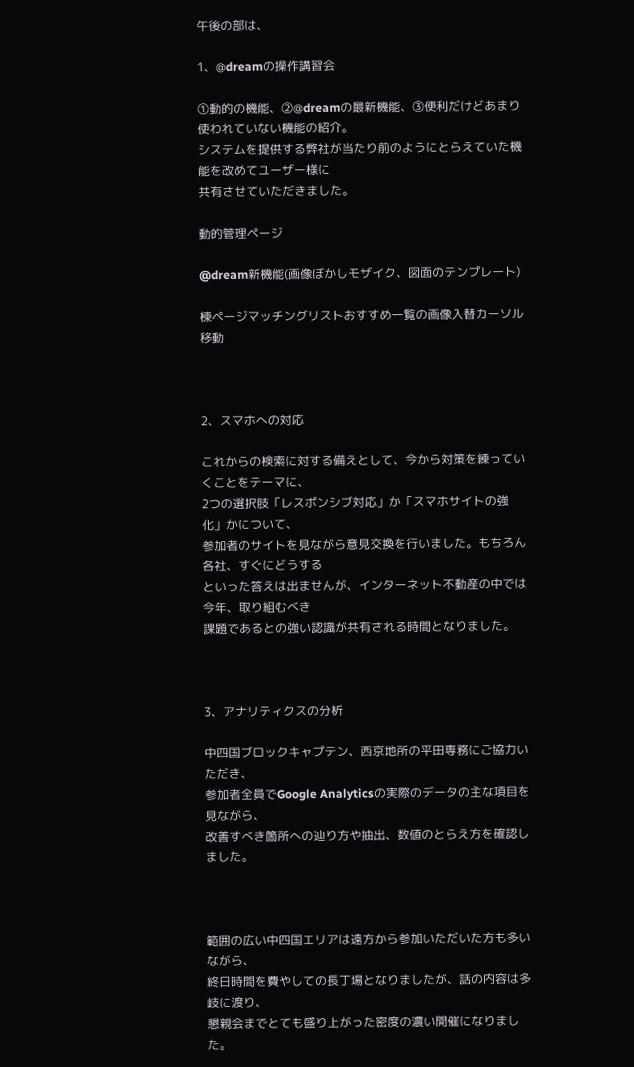午後の部は、

1、@dreamの操作講習会

①動的の機能、②@dreamの最新機能、③便利だけどあまり使われていない機能の紹介。
システムを提供する弊社が当たり前のようにとらえていた機能を改めてユーザー様に
共有させていただきました。

動的管理ページ

@dream新機能(画像ぼかしモザイク、図面のテンプレート)

棟ページマッチングリストおすすめ一覧の画像入替カーソル移動



2、スマホへの対応

これからの検索に対する備えとして、今から対策を練っていくことをテーマに、
2つの選択肢「レスポンシブ対応」か「スマホサイトの強化」かについて、
参加者のサイトを見ながら意見交換を行いました。もちろん各社、すぐにどうする
といった答えは出ませんが、インターネット不動産の中では今年、取り組むべき
課題であるとの強い認識が共有される時間となりました。



3、アナリティクスの分析

中四国ブロックキャプテン、西京地所の平田専務にご協力いただき、
参加者全員でGoogle Analyticsの実際のデータの主な項目を見ながら、
改善すべき箇所への辿り方や抽出、数値のとらえ方を確認しました。



範囲の広い中四国エリアは遠方から参加いただいた方も多いながら、
終日時間を費やしての長丁場となりましたが、話の内容は多岐に渡り、
懇親会までとても盛り上がった密度の濃い開催になりました。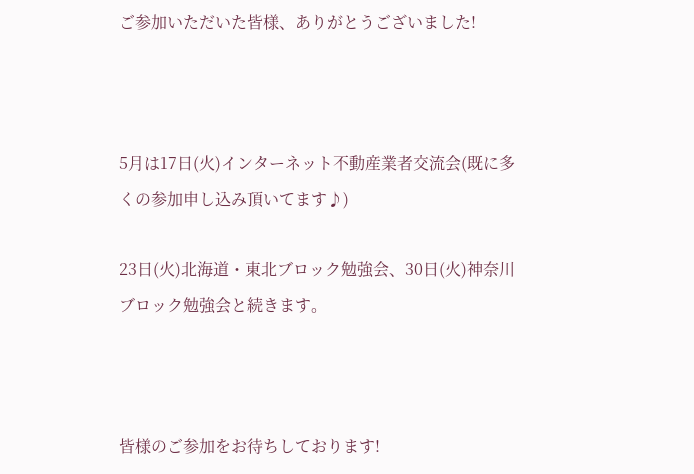ご参加いただいた皆様、ありがとうございました!



5月は17日(火)インターネット不動産業者交流会(既に多くの参加申し込み頂いてます♪)

23日(火)北海道・東北ブロック勉強会、30日(火)神奈川ブロック勉強会と続きます。



皆様のご参加をお待ちしております!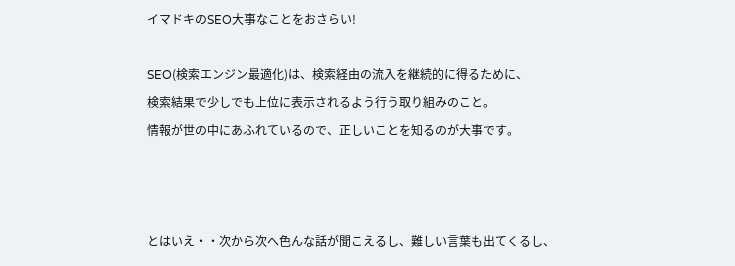イマドキのSEO大事なことをおさらい!

SEO(検索エンジン最適化)は、検索経由の流入を継続的に得るために、
検索結果で少しでも上位に表示されるよう行う取り組みのこと。
情報が世の中にあふれているので、正しいことを知るのが大事です。



とはいえ・・次から次へ色んな話が聞こえるし、難しい言葉も出てくるし、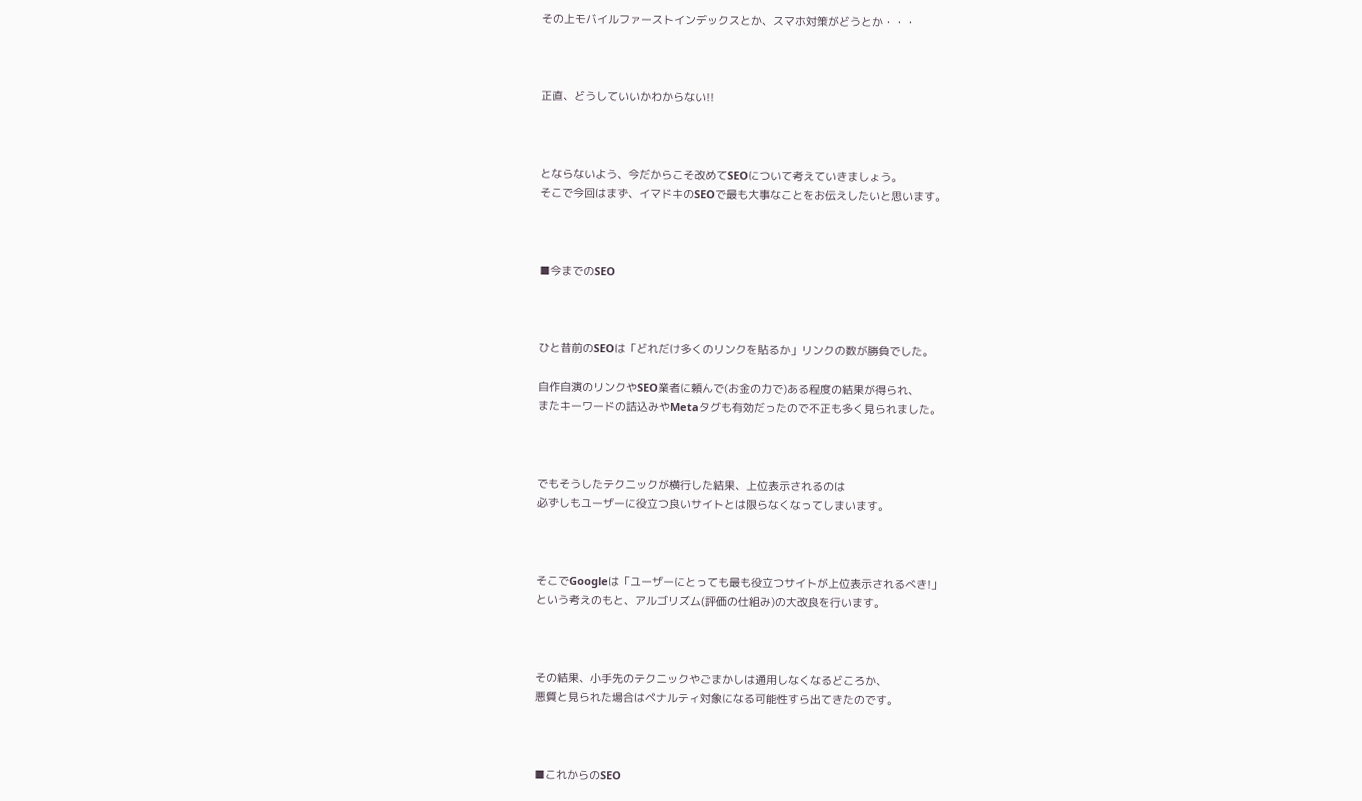その上モバイルファーストインデックスとか、スマホ対策がどうとか・・・



正直、どうしていいかわからない!!



とならないよう、今だからこそ改めてSEOについて考えていきましょう。
そこで今回はまず、イマドキのSEOで最も大事なことをお伝えしたいと思います。



■今までのSEO



ひと昔前のSEOは「どれだけ多くのリンクを貼るか」リンクの数が勝負でした。

自作自演のリンクやSEO業者に頼んで(お金の力で)ある程度の結果が得られ、
またキーワードの詰込みやMetaタグも有効だったので不正も多く見られました。



でもそうしたテクニックが横行した結果、上位表示されるのは
必ずしもユーザーに役立つ良いサイトとは限らなくなってしまいます。



そこでGoogleは「ユーザーにとっても最も役立つサイトが上位表示されるべき!」
という考えのもと、アルゴリズム(評価の仕組み)の大改良を行います。



その結果、小手先のテクニックやごまかしは通用しなくなるどころか、
悪質と見られた場合はペナルティ対象になる可能性すら出てきたのです。



■これからのSEO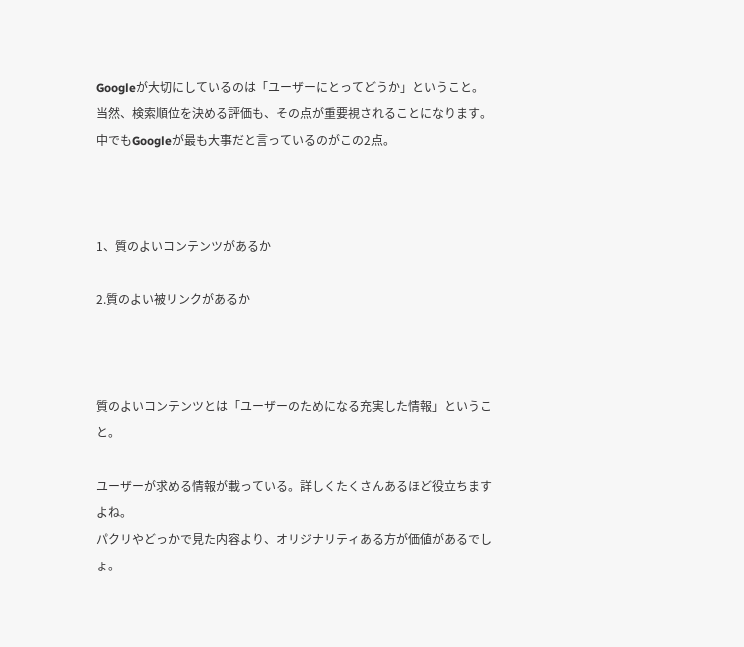Googleが大切にしているのは「ユーザーにとってどうか」ということ。
当然、検索順位を決める評価も、その点が重要視されることになります。
中でもGoogleが最も大事だと言っているのがこの2点。



1、質のよいコンテンツがあるか

2.質のよい被リンクがあるか



質のよいコンテンツとは「ユーザーのためになる充実した情報」ということ。

ユーザーが求める情報が載っている。詳しくたくさんあるほど役立ちますよね。
パクリやどっかで見た内容より、オリジナリティある方が価値があるでしょ。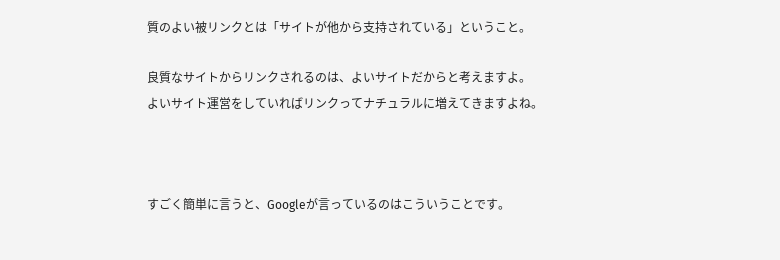質のよい被リンクとは「サイトが他から支持されている」ということ。

良質なサイトからリンクされるのは、よいサイトだからと考えますよ。
よいサイト運営をしていればリンクってナチュラルに増えてきますよね。



すごく簡単に言うと、Googleが言っているのはこういうことです。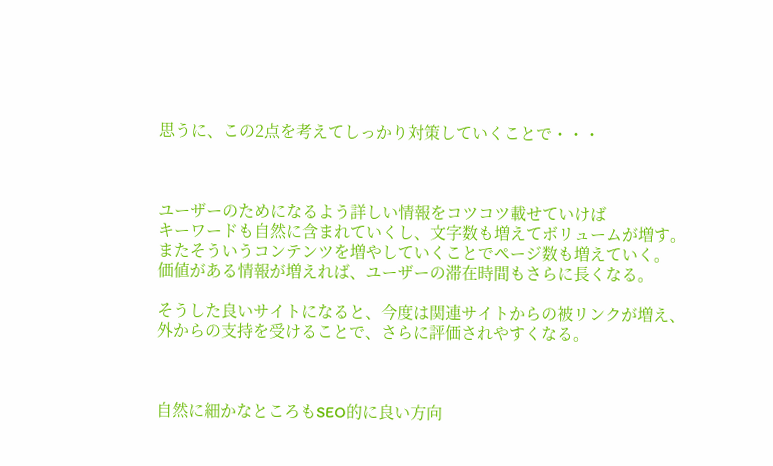思うに、この2点を考えてしっかり対策していくことで・・・



ユーザーのためになるよう詳しい情報をコツコツ載せていけば
キーワードも自然に含まれていくし、文字数も増えてボリュームが増す。
またそういうコンテンツを増やしていくことでページ数も増えていく。
価値がある情報が増えれば、ユーザーの滞在時間もさらに長くなる。

そうした良いサイトになると、今度は関連サイトからの被リンクが増え、
外からの支持を受けることで、さらに評価されやすくなる。



自然に細かなところもSEO的に良い方向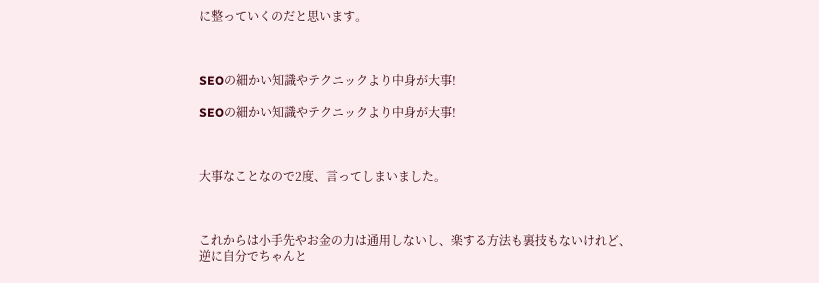に整っていくのだと思います。



SEOの細かい知識やテクニックより中身が大事!

SEOの細かい知識やテクニックより中身が大事!



大事なことなので2度、言ってしまいました。



これからは小手先やお金の力は通用しないし、楽する方法も裏技もないけれど、
逆に自分でちゃんと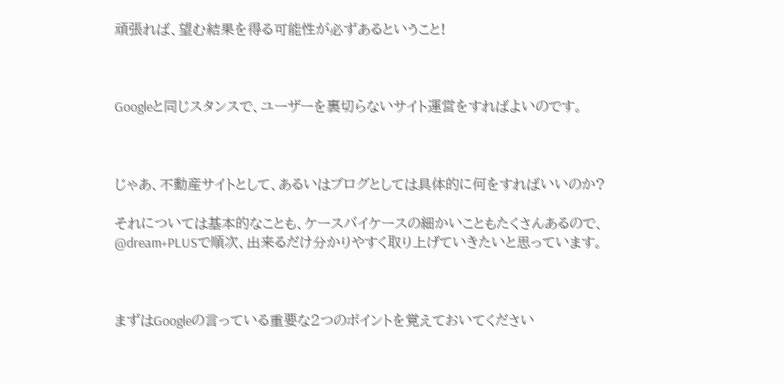頑張れば、望む結果を得る可能性が必ずあるということ!



Googleと同じスタンスで、ユーザーを裏切らないサイト運営をすればよいのです。



じゃあ、不動産サイトとして、あるいはブログとしては具体的に何をすればいいのか?

それについては基本的なことも、ケースバイケースの細かいこともたくさんあるので、
@dream+PLUSで順次、出来るだけ分かりやすく取り上げていきたいと思っています。



まずはGoogleの言っている重要な2つのポイントを覚えておいてください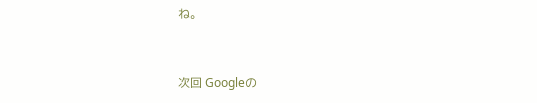ね。



次回 Googleの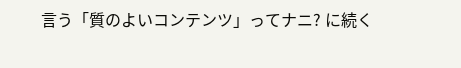言う「質のよいコンテンツ」ってナニ? に続く